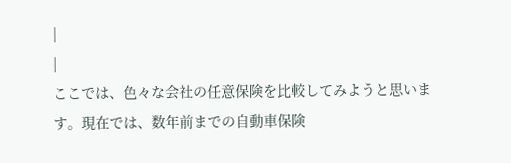|
|
ここでは、色々な会社の任意保険を比較してみようと思います。現在では、数年前までの自動車保険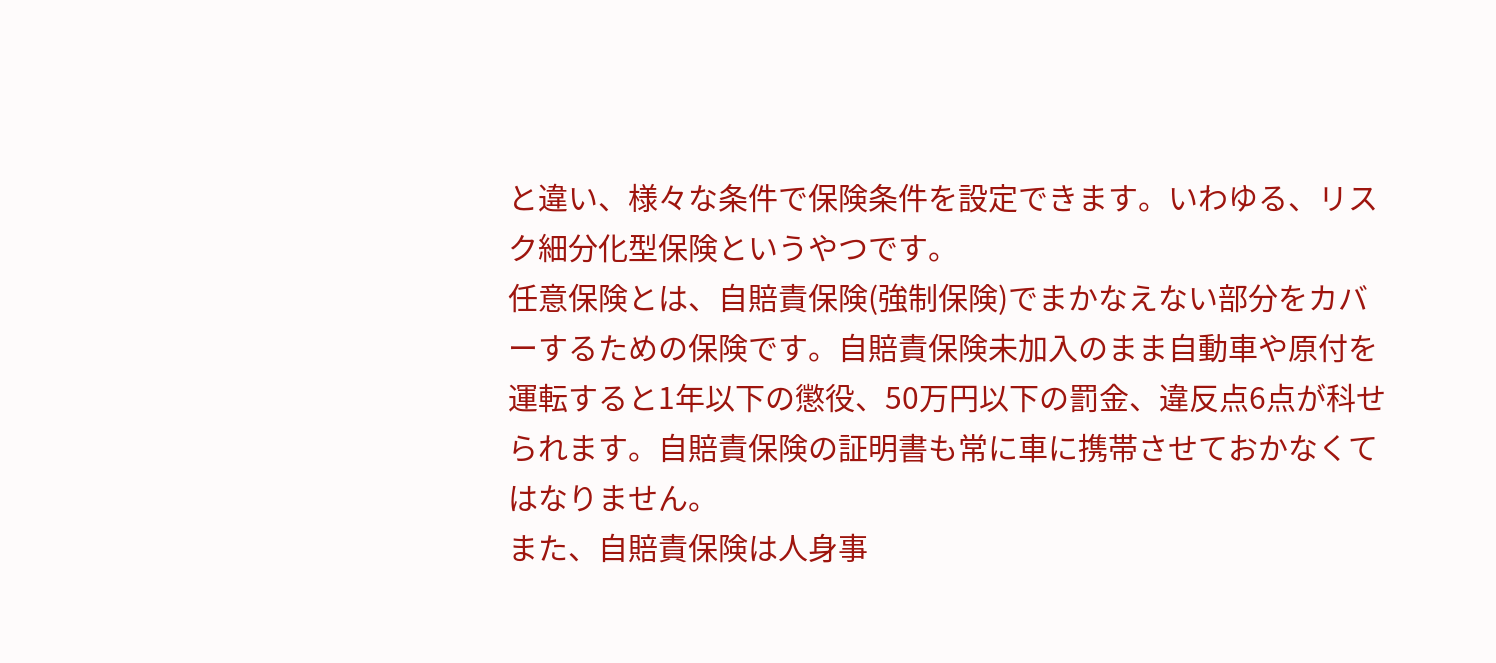と違い、様々な条件で保険条件を設定できます。いわゆる、リスク細分化型保険というやつです。
任意保険とは、自賠責保険(強制保険)でまかなえない部分をカバーするための保険です。自賠責保険未加入のまま自動車や原付を運転すると1年以下の懲役、50万円以下の罰金、違反点6点が科せられます。自賠責保険の証明書も常に車に携帯させておかなくてはなりません。
また、自賠責保険は人身事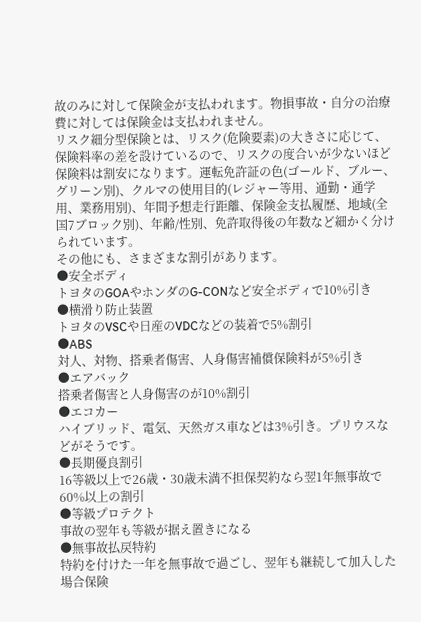故のみに対して保険金が支払われます。物損事故・自分の治療費に対しては保険金は支払われません。
リスク細分型保険とは、リスク(危険要素)の大きさに応じて、保険料率の差を設けているので、リスクの度合いが少ないほど保険料は割安になります。運転免許証の色(ゴールド、ブルー、グリーン別)、クルマの使用目的(レジャー等用、通勤・通学用、業務用別)、年間予想走行距離、保険金支払履歴、地域(全国7ブロック別)、年齢/性別、免許取得後の年数など細かく分けられています。
その他にも、さまざまな割引があります。
●安全ボディ
トヨタのGOAやホンダのG-CONなど安全ボディで10%引き
●横滑り防止装置
トヨタのVSCや日産のVDCなどの装着で5%割引
●ABS
対人、対物、搭乗者傷害、人身傷害補償保険料が5%引き
●エアバック
搭乗者傷害と人身傷害のが10%割引
●エコカー
ハイブリッド、電気、天然ガス車などは3%引き。プリウスなどがそうです。
●長期優良割引
16等級以上で26歳・30歳未満不担保契約なら翌1年無事故で60%以上の割引
●等級プロテクト
事故の翌年も等級が据え置きになる
●無事故払戻特約
特約を付けた一年を無事故で過ごし、翌年も継続して加入した場合保険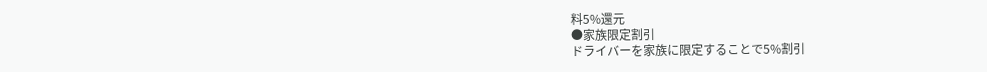料5%還元
●家族限定割引
ドライバーを家族に限定することで5%割引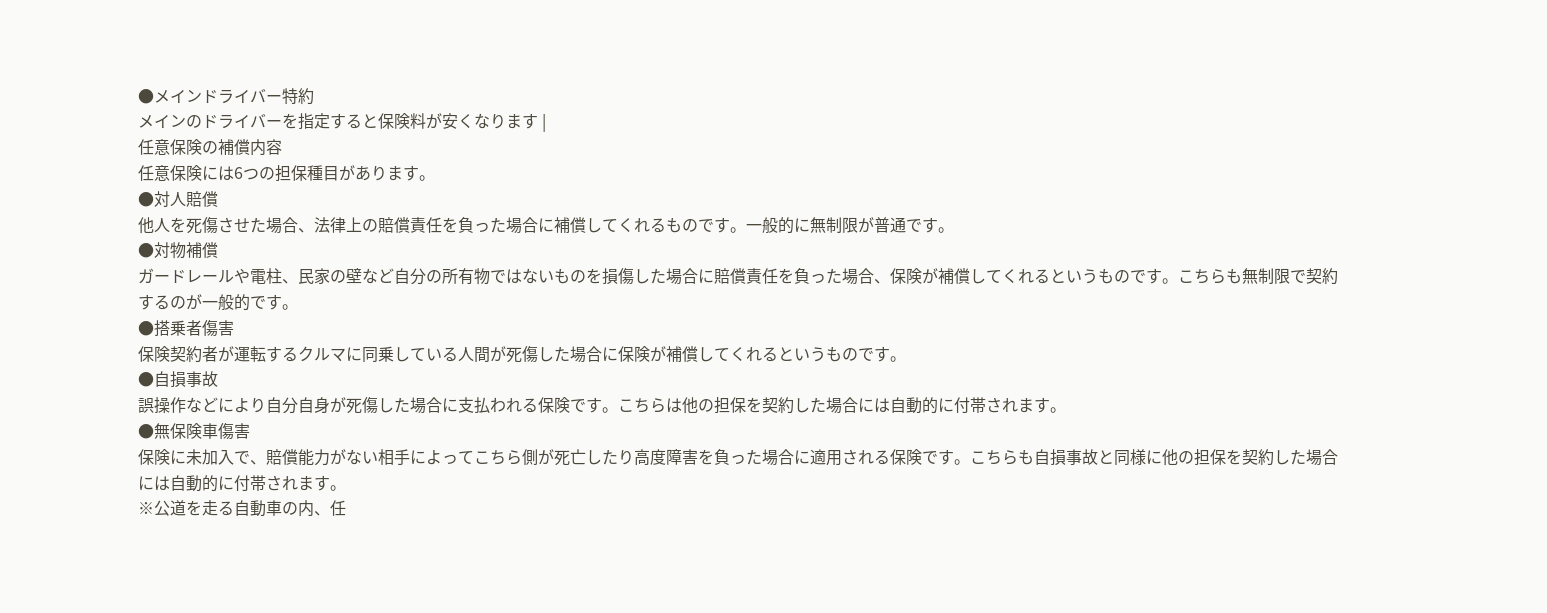●メインドライバー特約
メインのドライバーを指定すると保険料が安くなります |
任意保険の補償内容
任意保険には6つの担保種目があります。
●対人賠償
他人を死傷させた場合、法律上の賠償責任を負った場合に補償してくれるものです。一般的に無制限が普通です。
●対物補償
ガードレールや電柱、民家の壁など自分の所有物ではないものを損傷した場合に賠償責任を負った場合、保険が補償してくれるというものです。こちらも無制限で契約するのが一般的です。
●搭乗者傷害
保険契約者が運転するクルマに同乗している人間が死傷した場合に保険が補償してくれるというものです。
●自損事故
誤操作などにより自分自身が死傷した場合に支払われる保険です。こちらは他の担保を契約した場合には自動的に付帯されます。
●無保険車傷害
保険に未加入で、賠償能力がない相手によってこちら側が死亡したり高度障害を負った場合に適用される保険です。こちらも自損事故と同様に他の担保を契約した場合には自動的に付帯されます。
※公道を走る自動車の内、任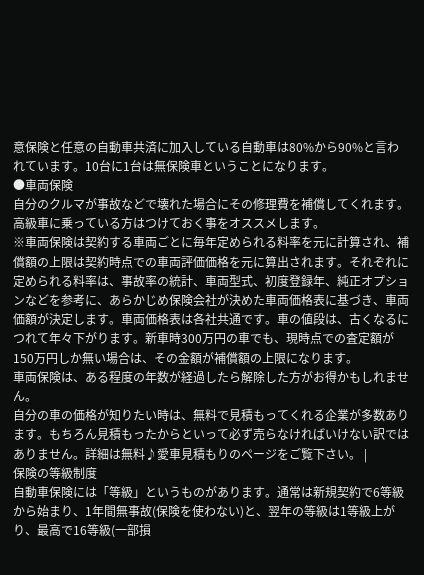意保険と任意の自動車共済に加入している自動車は80%から90%と言われています。10台に1台は無保険車ということになります。
●車両保険
自分のクルマが事故などで壊れた場合にその修理費を補償してくれます。高級車に乗っている方はつけておく事をオススメします。
※車両保険は契約する車両ごとに毎年定められる料率を元に計算され、補償額の上限は契約時点での車両評価価格を元に算出されます。それぞれに定められる料率は、事故率の統計、車両型式、初度登録年、純正オプションなどを参考に、あらかじめ保険会社が決めた車両価格表に基づき、車両価額が決定します。車両価格表は各社共通です。車の値段は、古くなるにつれて年々下がります。新車時300万円の車でも、現時点での査定額が150万円しか無い場合は、その金額が補償額の上限になります。
車両保険は、ある程度の年数が経過したら解除した方がお得かもしれません。
自分の車の価格が知りたい時は、無料で見積もってくれる企業が多数あります。もちろん見積もったからといって必ず売らなければいけない訳ではありません。詳細は無料♪愛車見積もりのページをご覧下さい。 |
保険の等級制度
自動車保険には「等級」というものがあります。通常は新規契約で6等級から始まり、1年間無事故(保険を使わない)と、翌年の等級は1等級上がり、最高で16等級(一部損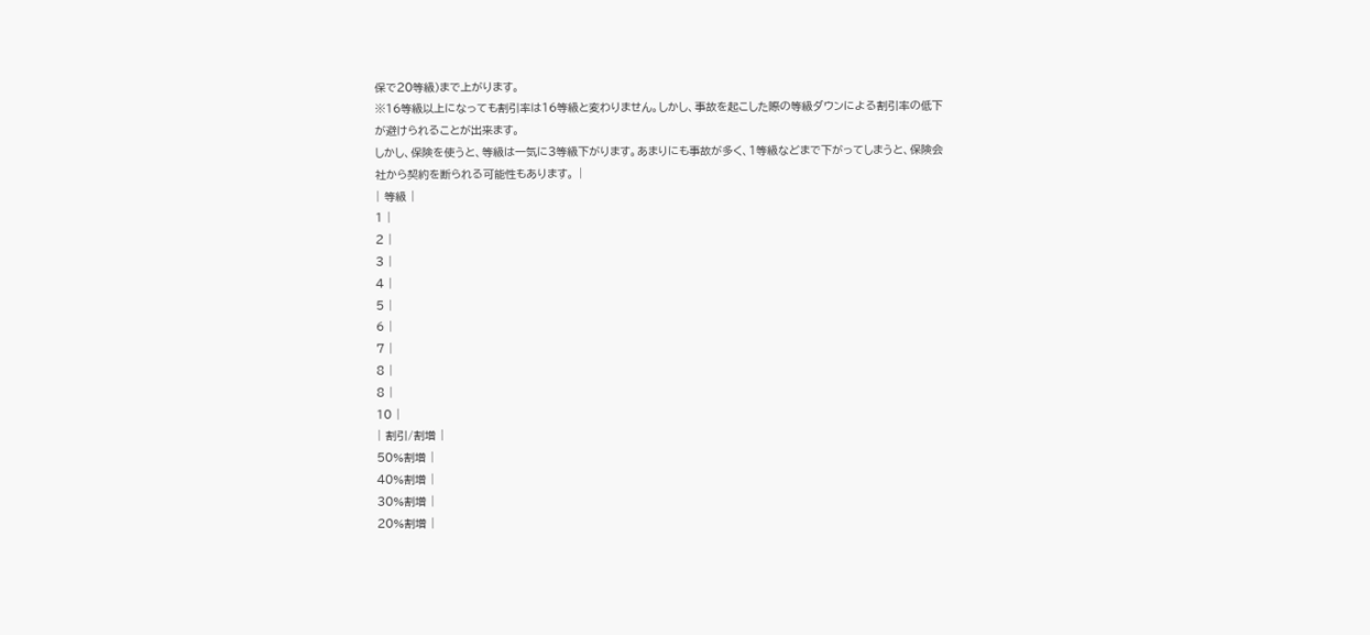保で20等級)まで上がります。
※16等級以上になっても割引率は16等級と変わりません。しかし、事故を起こした際の等級ダウンによる割引率の低下が避けられることが出来ます。
しかし、保険を使うと、等級は一気に3等級下がります。あまりにも事故が多く、1等級などまで下がってしまうと、保険会社から契約を断られる可能性もあります。 |
| 等級 |
1 |
2 |
3 |
4 |
5 |
6 |
7 |
8 |
8 |
10 |
| 割引/割増 |
50%割増 |
40%割増 |
30%割増 |
20%割増 |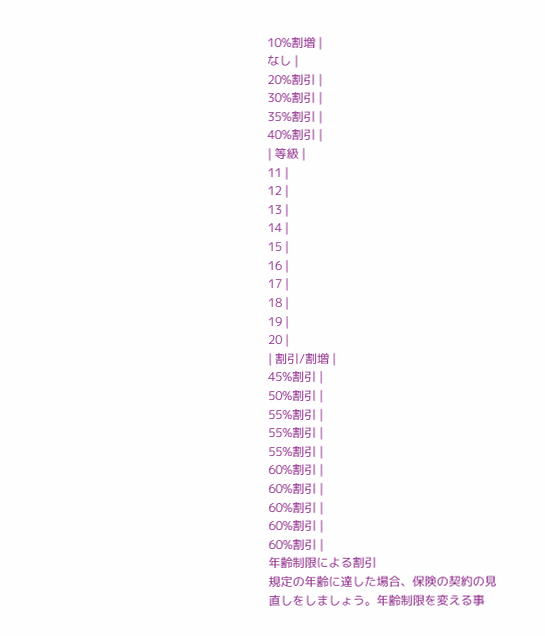10%割増 |
なし |
20%割引 |
30%割引 |
35%割引 |
40%割引 |
| 等級 |
11 |
12 |
13 |
14 |
15 |
16 |
17 |
18 |
19 |
20 |
| 割引/割増 |
45%割引 |
50%割引 |
55%割引 |
55%割引 |
55%割引 |
60%割引 |
60%割引 |
60%割引 |
60%割引 |
60%割引 |
年齢制限による割引
規定の年齢に達した場合、保険の契約の見直しをしましょう。年齢制限を変える事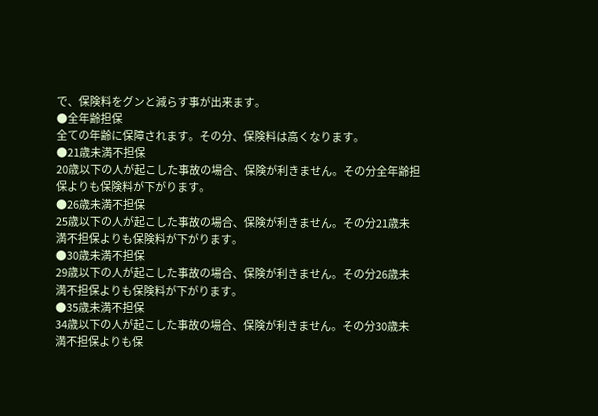で、保険料をグンと減らす事が出来ます。
●全年齢担保
全ての年齢に保障されます。その分、保険料は高くなります。
●21歳未満不担保
20歳以下の人が起こした事故の場合、保険が利きません。その分全年齢担保よりも保険料が下がります。
●26歳未満不担保
25歳以下の人が起こした事故の場合、保険が利きません。その分21歳未満不担保よりも保険料が下がります。
●30歳未満不担保
29歳以下の人が起こした事故の場合、保険が利きません。その分26歳未満不担保よりも保険料が下がります。
●35歳未満不担保
34歳以下の人が起こした事故の場合、保険が利きません。その分30歳未満不担保よりも保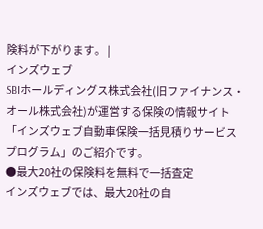険料が下がります。 |
インズウェブ
SBIホールディングス株式会社(旧ファイナンス・オール株式会社)が運営する保険の情報サイト「インズウェブ自動車保険一括見積りサービスプログラム」のご紹介です。
●最大20社の保険料を無料で一括査定
インズウェブでは、最大20社の自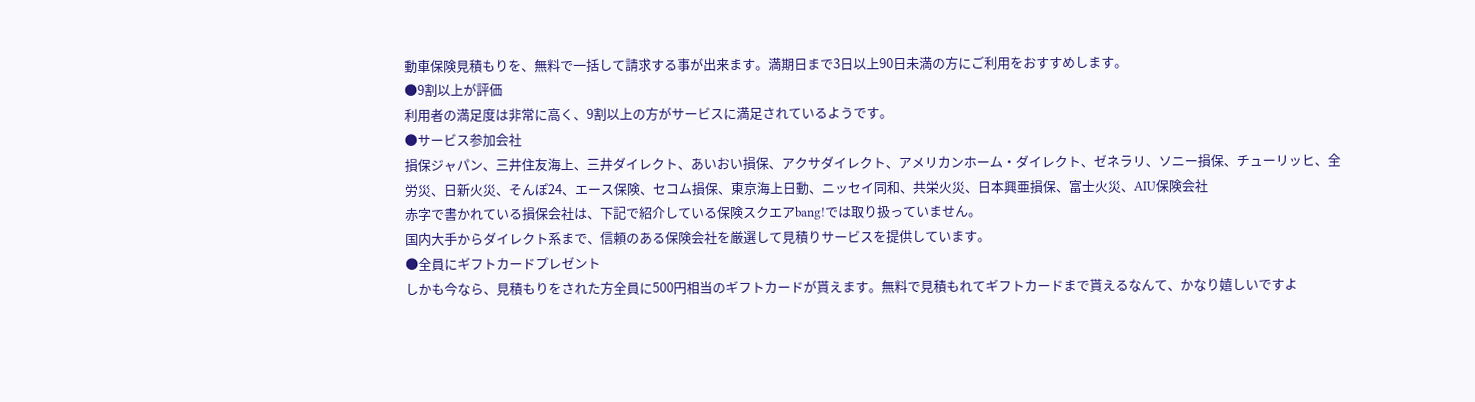動車保険見積もりを、無料で一括して請求する事が出来ます。満期日まで3日以上90日未満の方にご利用をおすすめします。
●9割以上が評価
利用者の満足度は非常に高く、9割以上の方がサービスに満足されているようです。
●サービス参加会社
損保ジャパン、三井住友海上、三井ダイレクト、あいおい損保、アクサダイレクト、アメリカンホーム・ダイレクト、ゼネラリ、ソニー損保、チューリッヒ、全労災、日新火災、そんぽ24、エース保険、セコム損保、東京海上日動、ニッセイ同和、共栄火災、日本興亜損保、富士火災、AIU保険会社
赤字で書かれている損保会社は、下記で紹介している保険スクエアbang!では取り扱っていません。
国内大手からダイレクト系まで、信頼のある保険会社を厳選して見積りサービスを提供しています。
●全員にギフトカードプレゼント
しかも今なら、見積もりをされた方全員に500円相当のギフトカードが貰えます。無料で見積もれてギフトカードまで貰えるなんて、かなり嬉しいですよ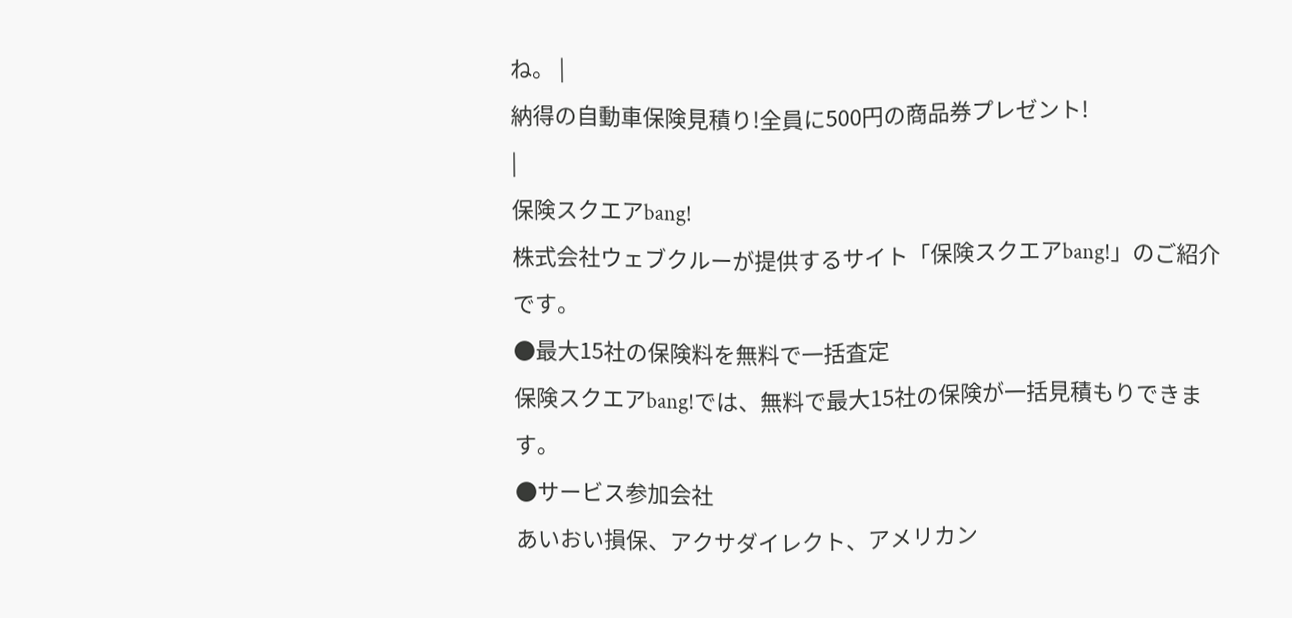ね。 |
納得の自動車保険見積り!全員に500円の商品券プレゼント!
|
保険スクエアbang!
株式会社ウェブクルーが提供するサイト「保険スクエアbang!」のご紹介です。
●最大15社の保険料を無料で一括査定
保険スクエアbang!では、無料で最大15社の保険が一括見積もりできます。
●サービス参加会社
あいおい損保、アクサダイレクト、アメリカン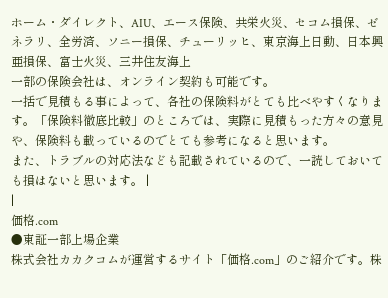ホーム・ダイレクト、AIU、エース保険、共栄火災、セコム損保、ゼネラリ、全労済、ソニー損保、チューリッヒ、東京海上日動、日本興亜損保、富士火災、三井住友海上
一部の保険会社は、オンライン契約も可能です。
一括で見積もる事によって、各社の保険料がとても比べやすくなります。「保険料徹底比較」のところでは、実際に見積もった方々の意見や、保険料も載っているのでとても参考になると思います。
また、トラブルの対応法なども記載されているので、一読しておいても損はないと思います。 |
|
価格.com
●東証一部上場企業
株式会社カカクコムが運営するサイト「価格.com」のご紹介です。株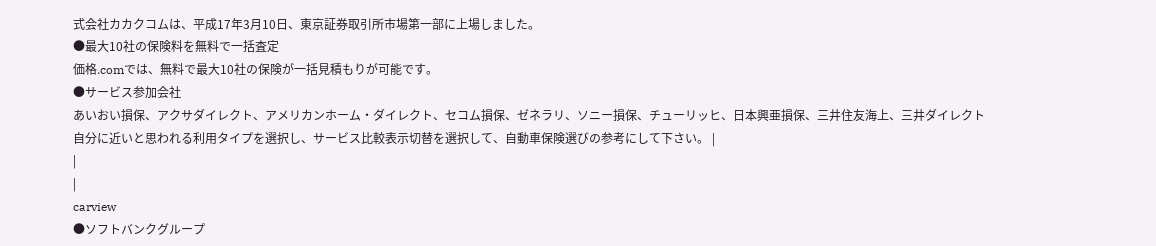式会社カカクコムは、平成17年3月10日、東京証券取引所市場第一部に上場しました。
●最大10社の保険料を無料で一括査定
価格.comでは、無料で最大10社の保険が一括見積もりが可能です。
●サービス参加会社
あいおい損保、アクサダイレクト、アメリカンホーム・ダイレクト、セコム損保、ゼネラリ、ソニー損保、チューリッヒ、日本興亜損保、三井住友海上、三井ダイレクト
自分に近いと思われる利用タイプを選択し、サービス比較表示切替を選択して、自動車保険選びの参考にして下さい。 |
|
|
carview
●ソフトバンクグループ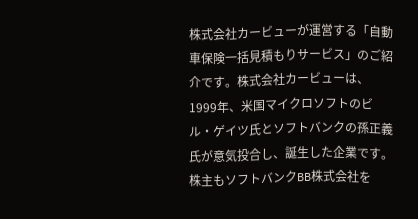株式会社カービューが運営する「自動車保険一括見積もりサービス」のご紹介です。株式会社カービューは、1999年、米国マイクロソフトのビル・ゲイツ氏とソフトバンクの孫正義氏が意気投合し、誕生した企業です。株主もソフトバンクBB株式会社を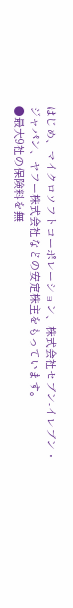はじめ、マイクロソフトコーポレーション、株式会社セブン-イレブン・ジャパン、ヤフー株式会社などの安定株主をもっています。
●最大9社の保険料を無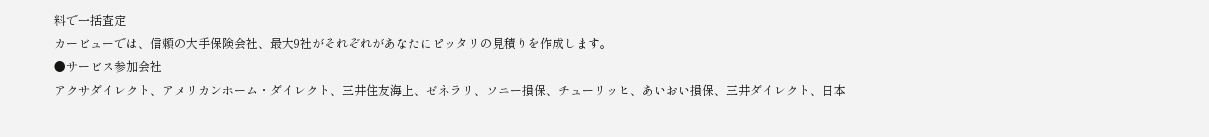料で一括査定
カービューでは、信頼の大手保険会社、最大9社がそれぞれがあなたにピッタリの見積りを作成します。
●サービス参加会社
アクサダイレクト、アメリカンホーム・ダイレクト、三井住友海上、ゼネラリ、ソニー損保、チューリッヒ、あいおい損保、三井ダイレクト、日本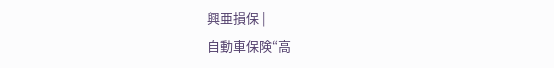興亜損保 |
自動車保険“高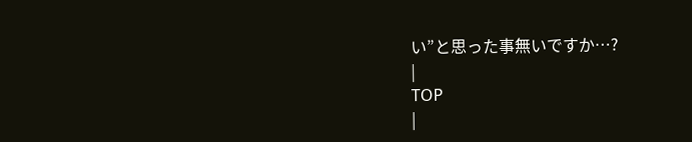い”と思った事無いですか…?
|
TOP
|